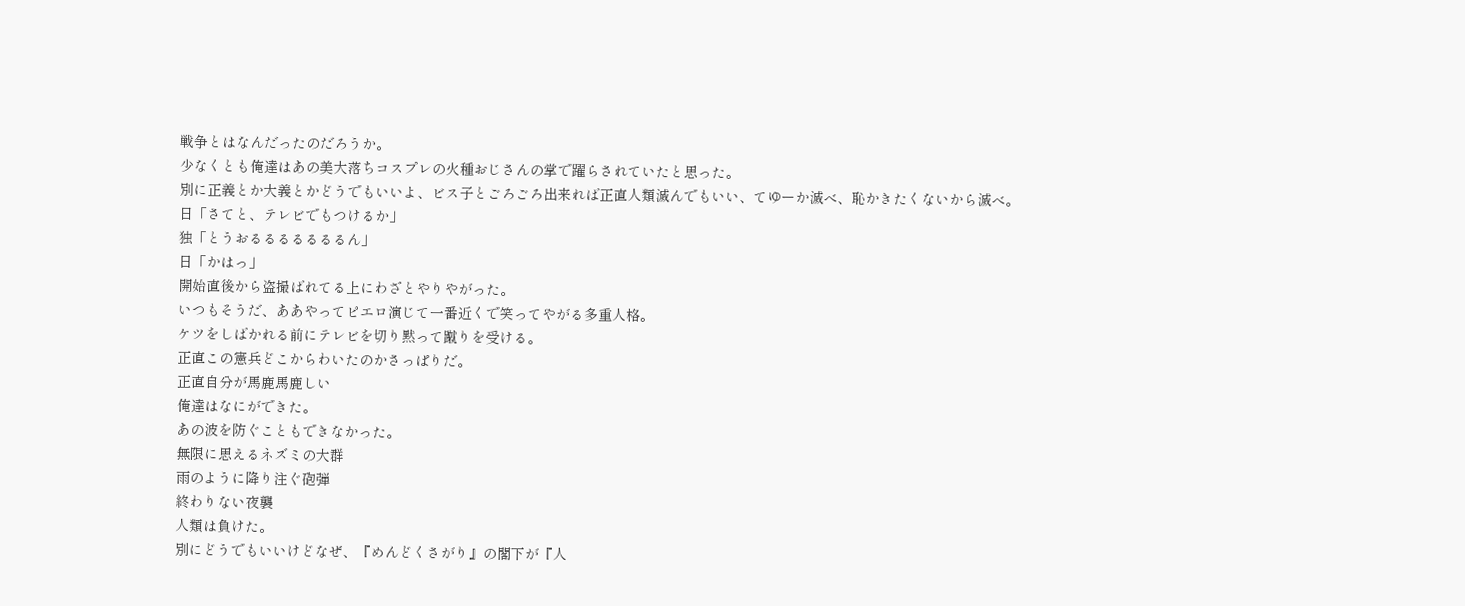戦争とはなんだったのだろうか。
少なくとも俺達はあの美大落ちコスプレの火種おじさんの掌で躍らされていたと思った。
別に正義とか大義とかどうでもいいよ、ビス子とごろごろ出来れば正直人類滅んでもいい、てゆーか滅べ、恥かきたくないから滅べ。
日「さてと、テレビでもつけるか」
独「とうおるるるるるるるん」
日「かはっ」
開始直後から盗撮ばれてる上にわざとやりやがった。
いつもそうだ、ああやってピエロ演じて一番近くで笑ってやがる多重人格。
ケツをしばかれる前にテレビを切り黙って蹴りを受ける。
正直この憲兵どこからわいたのかさっぱりだ。
正直自分が馬鹿馬鹿しい
俺達はなにができた。
あの波を防ぐこともできなかった。
無限に思えるネズミの大群
雨のように降り注ぐ砲弾
終わりない夜襲
人類は負けた。
別にどうでもいいけどなぜ、『めんどくさがり』の閣下が『人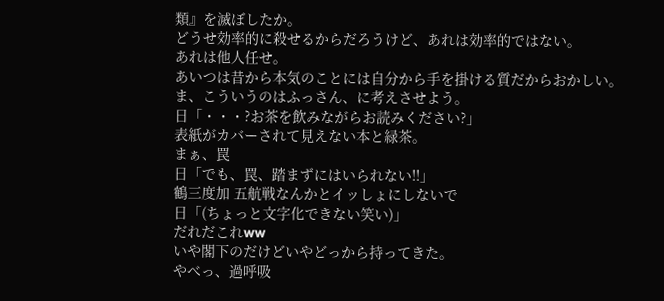類』を滅ぼしたか。
どうせ効率的に殺せるからだろうけど、あれは効率的ではない。
あれは他人任せ。
あいつは昔から本気のことには自分から手を掛ける質だからおかしい。
ま、こういうのはふっさん、に考えさせよう。
日「・・・?お茶を飲みながらお読みください?」
表紙がカバーされて見えない本と緑茶。
まぁ、罠
日「でも、罠、踏まずにはいられない!!」
鶴三度加 五航戦なんかとイッしょにしないで
日「(ちょっと文字化できない笑い)」
だれだこれww
いや閣下のだけどいやどっから持ってきた。
やべっ、過呼吸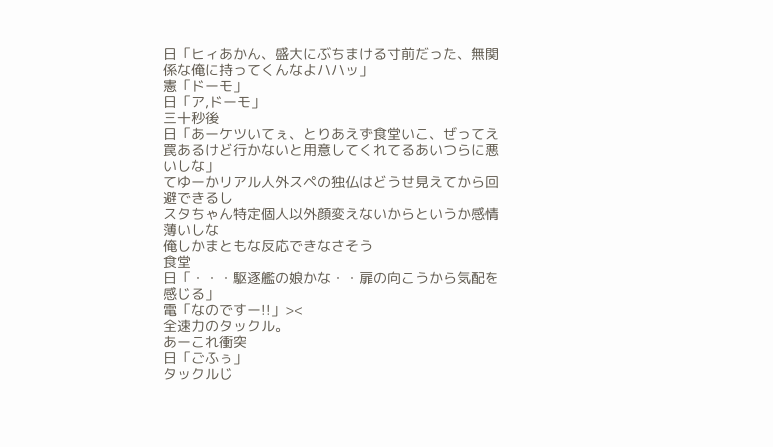日「ヒィあかん、盛大にぶちまける寸前だった、無関係な俺に持ってくんなよハハッ」
憲「ドーモ」
日「ア,ドーモ」
三十秒後
日「あーケツいてぇ、とりあえず食堂いこ、ぜってえ罠あるけど行かないと用意してくれてるあいつらに悪いしな」
てゆーかリアル人外スペの独仏はどうせ見えてから回避できるし
スタちゃん特定個人以外顔変えないからというか感情薄いしな
俺しかまともな反応できなさそう
食堂
日「・・・駆逐艦の娘かな・・扉の向こうから気配を感じる」
電「なのですー!!」><
全速力のタックル。
あーこれ衝突
日「ごふぅ」
タックルじ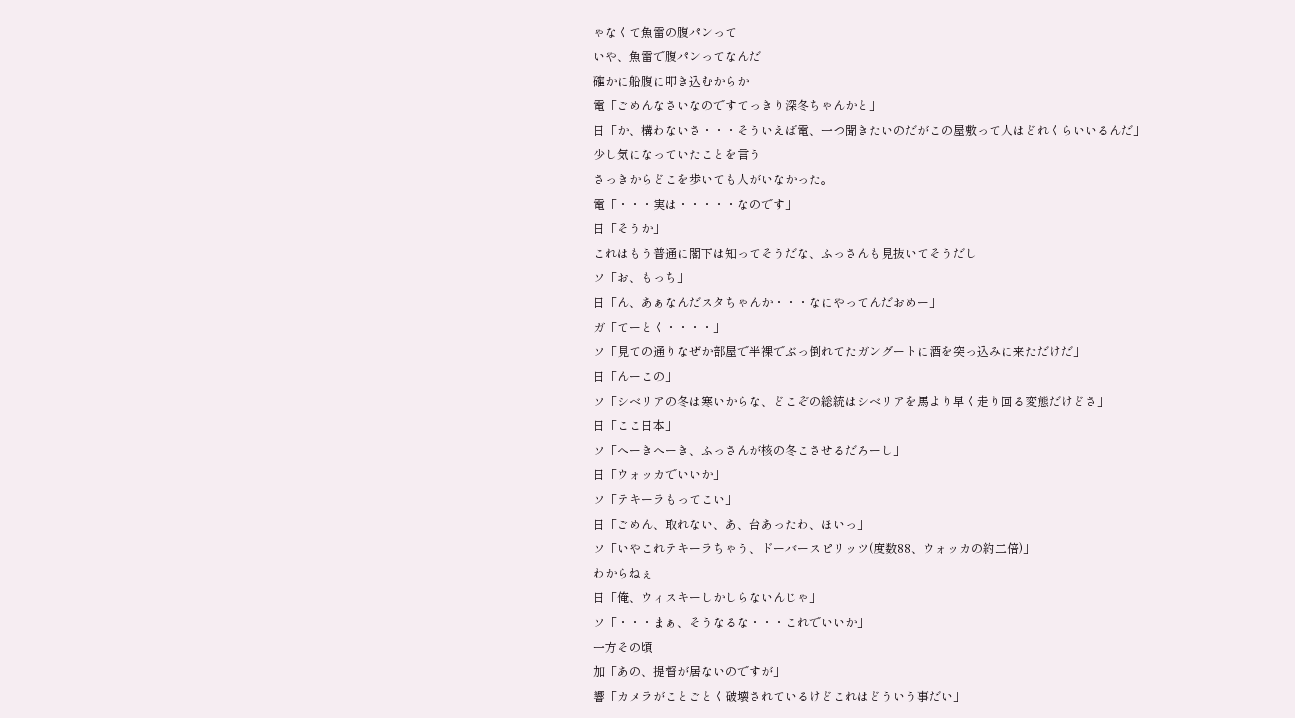ゃなくて魚雷の腹パンって
いや、魚雷で腹パンってなんだ
確かに船腹に叩き込むからか
電「ごめんなさいなのですてっきり深冬ちゃんかと」
日「か、構わないさ・・・そういえば電、一つ聞きたいのだがこの屋敷って人はどれくらいいるんだ」
少し気になっていたことを言う
さっきからどこを歩いても人がいなかった。
電「・・・実は・・・・・なのです」
日「そうか」
これはもう普通に閣下は知ってそうだな、ふっさんも見抜いてそうだし
ソ「お、もっち」
日「ん、あぁなんだスタちゃんか・・・なにやってんだおめー」
ガ「てーとく・・・・」
ソ「見ての通りなぜか部屋で半裸でぶっ倒れてたガングートに酒を突っ込みに来ただけだ」
日「んーこの」
ソ「シベリアの冬は寒いからな、どこぞの総統はシベリアを馬より早く走り回る変態だけどさ」
日「ここ日本」
ソ「へーきへーき、ふっさんが核の冬こさせるだろーし」
日「ウォッカでいいか」
ソ「テキーラもってこい」
日「ごめん、取れない、あ、台あったわ、ほいっ」
ソ「いやこれテキーラちゃう、ドーバースピリッツ(度数88、ウォッカの約二倍)」
わからねぇ
日「俺、ウィスキーしかしらないんじゃ」
ソ「・・・まぁ、そうなるな・・・これでいいか」
一方その頃
加「あの、提督が居ないのですが」
響「カメラがことごとく破壊されているけどこれはどういう事だい」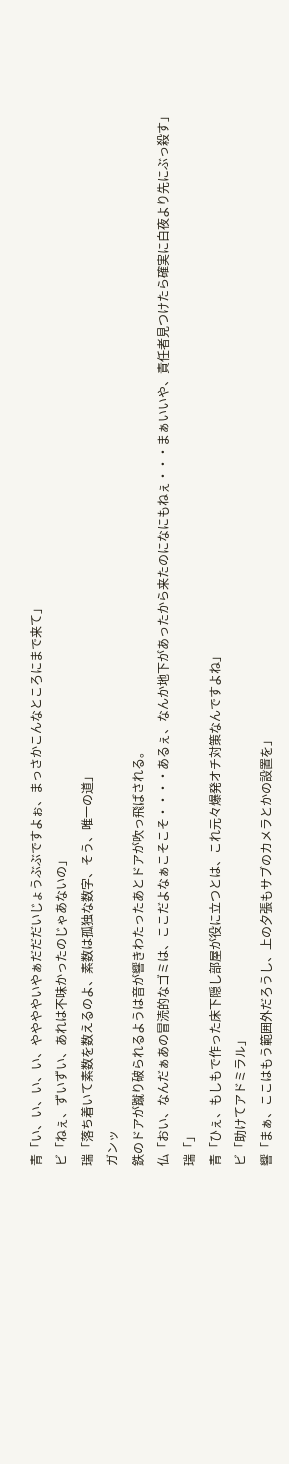青「い、い、い、い、ややややいやぁだだだいじょうぶぶですよぉ、まっさかこんなところにまで来て」
ビ「ねぇ、ずいずい、あれは不味かったのじゃあないの」
瑞「落ち着いて素数を数えるのよ、素数は孤独な数字、そう、唯一の道」
ガンッ
鉄のドアが蹴り破られるようは音が響きわたったあとドアが吹っ飛ばされる。
仏「おい、なんだぁあの冒涜的なゴミは、ここだよなぁこそこそ・・・・あるぇ、なんか地下があったから来たのになにもねぇ・・・まぁいいや、責任者見つけたら確実に白夜より先にぶっ殺す」
瑞「」
青「ひぇ、もしもで作った床下隠し部屋が役に立つとは、これ元々爆発オチ対策なんですよね」
ビ「助けてアドミラル」
響「まぁ、ここはもう範囲外だろうし、上の夕張もサブのカメラとかの設置を」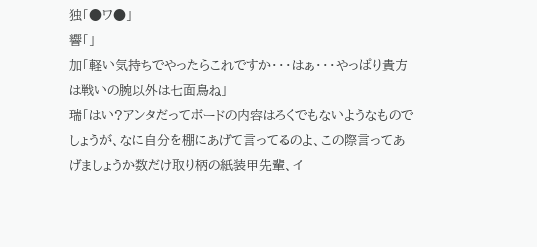独「●ワ●」
響「」
加「軽い気持ちでやったらこれですか・・・はぁ・・・やっぱり貴方は戦いの腕以外は七面鳥ね」
瑞「はい?アンタだってボードの内容はろくでもないようなものでしょうが、なに自分を棚にあげて言ってるのよ、この際言ってあげましょうか数だけ取り柄の紙装甲先輩、イ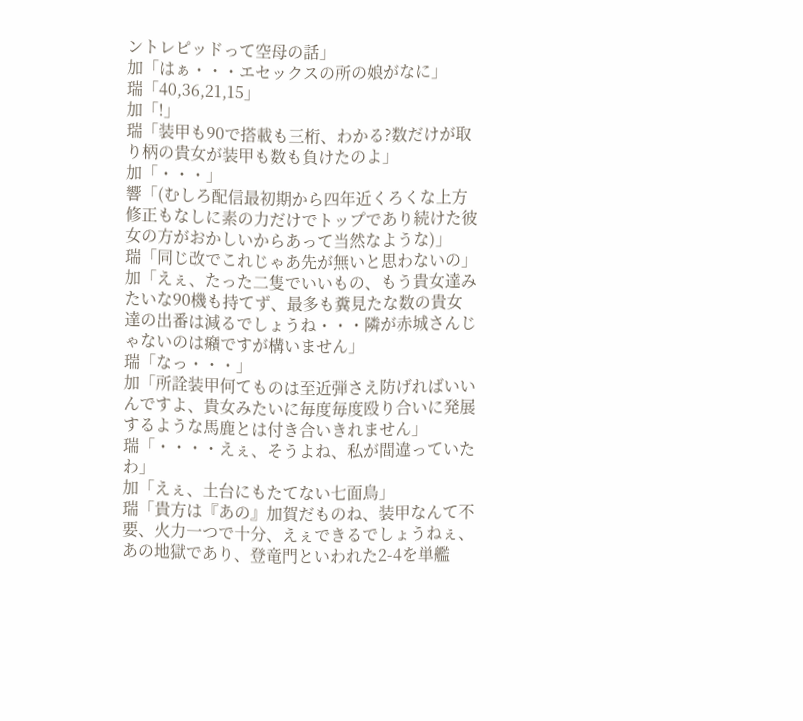ントレピッドって空母の話」
加「はぁ・・・エセックスの所の娘がなに」
瑞「40,36,21,15」
加「!」
瑞「装甲も90で搭載も三桁、わかる?数だけが取り柄の貴女が装甲も数も負けたのよ」
加「・・・」
響「(むしろ配信最初期から四年近くろくな上方修正もなしに素の力だけでトップであり続けた彼女の方がおかしいからあって当然なような)」
瑞「同じ改でこれじゃあ先が無いと思わないの」
加「えぇ、たった二隻でいいもの、もう貴女達みたいな90機も持てず、最多も糞見たな数の貴女達の出番は減るでしょうね・・・隣が赤城さんじゃないのは癪ですが構いません」
瑞「なっ・・・」
加「所詮装甲何てものは至近弾さえ防げればいいんですよ、貴女みたいに毎度毎度殴り合いに発展するような馬鹿とは付き合いきれません」
瑞「・・・・えぇ、そうよね、私が間違っていたわ」
加「えぇ、土台にもたてない七面鳥」
瑞「貴方は『あの』加賀だものね、装甲なんて不要、火力一つで十分、えぇできるでしょうねぇ、あの地獄であり、登竜門といわれた2-4を単艦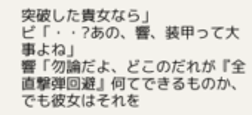突破した貴女なら」
ビ「・・?あの、響、装甲って大事よね」
響「勿論だよ、どこのだれが『全直撃弾回避』何てできるものか、でも彼女はそれを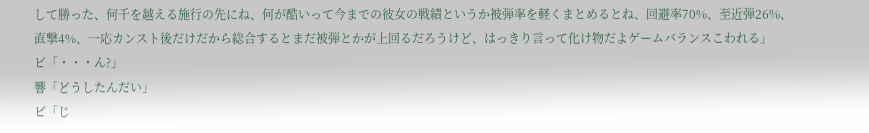して勝った、何千を越える施行の先にね、何が酷いって今までの彼女の戦績というか被弾率を軽くまとめるとね、回避率70%、至近弾26%、直撃4%、一応カンスト後だけだから総合するとまだ被弾とかが上回るだろうけど、はっきり言って化け物だよゲームバランスこわれる」
ビ「・・・ん?」
響「どうしたんだい」
ビ「じ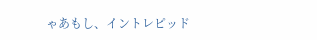ゃあもし、イントレピッド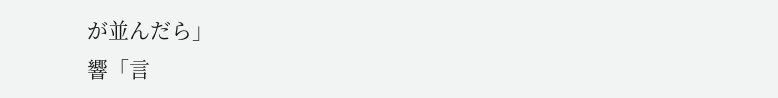が並んだら」
響「言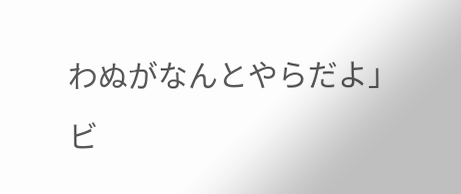わぬがなんとやらだよ」
ビ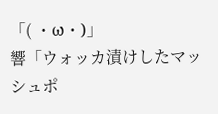「( ・ω・)」
響「ウォッカ漬けしたマッシュポ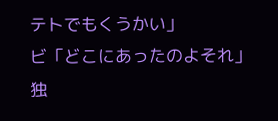テトでもくうかい」
ビ「どこにあったのよそれ」
独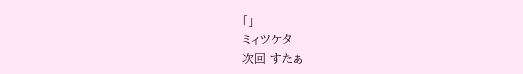「」
ミィツケタ
次回 すたぁ